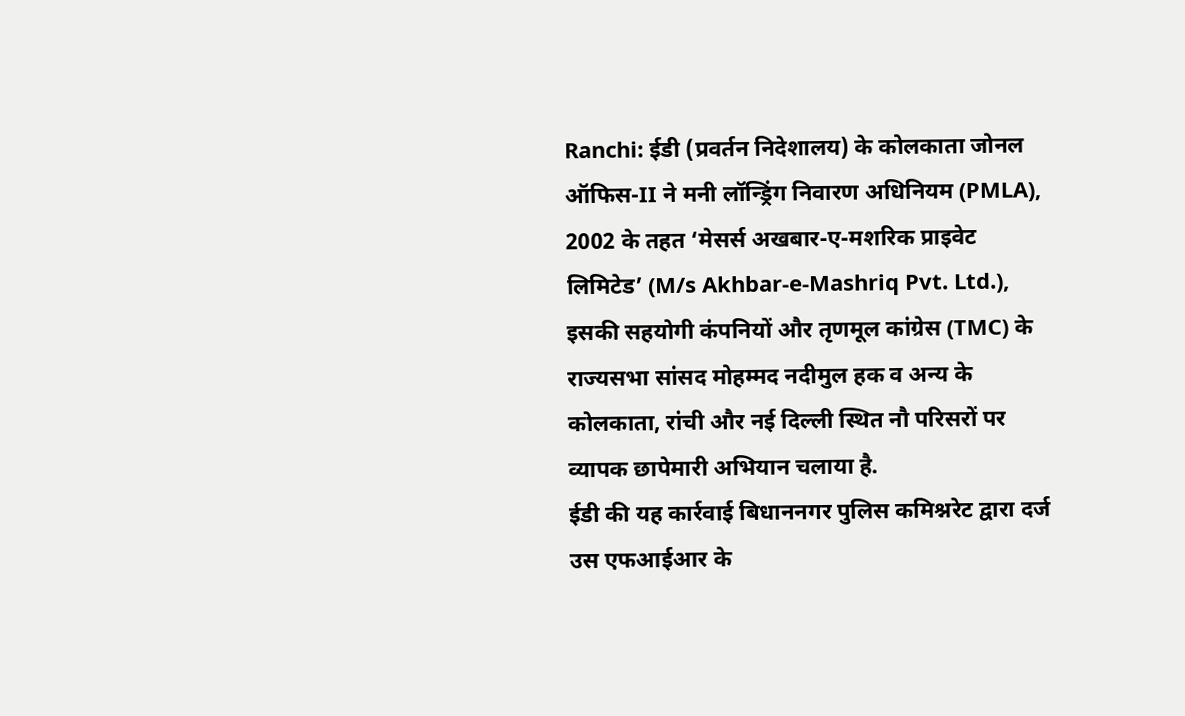Ranchi: ईडी (प्रवर्तन निदेशालय) के कोलकाता जोनल ऑफिस-II ने मनी लॉन्ड्रिंग निवारण अधिनियम (PMLA), 2002 के तहत ‘मेसर्स अखबार-ए-मशरिक प्राइवेट लिमिटेड’ (M/s Akhbar-e-Mashriq Pvt. Ltd.), इसकी सहयोगी कंपनियों और तृणमूल कांग्रेस (TMC) के राज्यसभा सांसद मोहम्मद नदीमुल हक व अन्य के कोलकाता, रांची और नई दिल्ली स्थित नौ परिसरों पर व्यापक छापेमारी अभियान चलाया है.
ईडी की यह कार्रवाई बिधाननगर पुलिस कमिश्नरेट द्वारा दर्ज उस एफआईआर के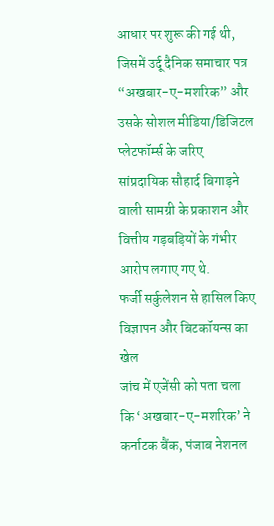आधार पर शुरू की गई थी, जिसमें उर्दू दैनिक समाचार पत्र “अखबार-ए-मशरिक” और उसके सोशल मीडिया/डिजिटल प्लेटफॉर्म्स के जरिए सांप्रदायिक सौहार्द बिगाड़ने वाली सामग्री के प्रकाशन और वित्तीय गड़बड़ियों के गंभीर आरोप लगाए गए थे.
फर्जी सर्कुलेशन से हासिल किए विज्ञापन और बिटकॉयन्स का खेल
जांच में एजेंसी को पता चला कि ‘अखबार-ए-मशरिक’ ने कर्नाटक बैंक, पंजाब नेशनल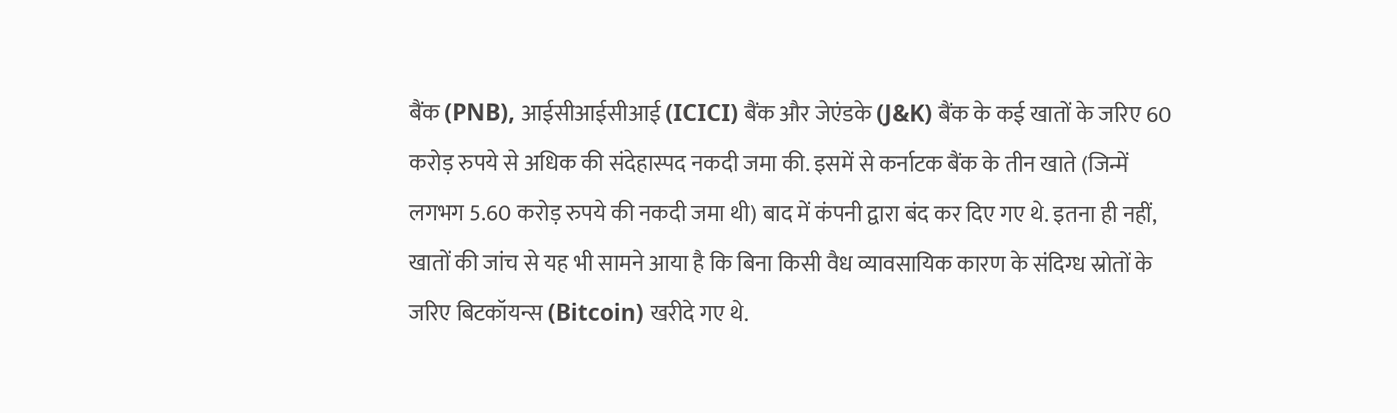बैंक (PNB), आईसीआईसीआई (ICICI) बैंक और जेएंडके (J&K) बैंक के कई खातों के जरिए 60 करोड़ रुपये से अधिक की संदेहास्पद नकदी जमा की. इसमें से कर्नाटक बैंक के तीन खाते (जिन्में लगभग 5.60 करोड़ रुपये की नकदी जमा थी) बाद में कंपनी द्वारा बंद कर दिए गए थे. इतना ही नहीं, खातों की जांच से यह भी सामने आया है कि बिना किसी वैध व्यावसायिक कारण के संदिग्ध स्रोतों के जरिए बिटकॉयन्स (Bitcoin) खरीदे गए थे.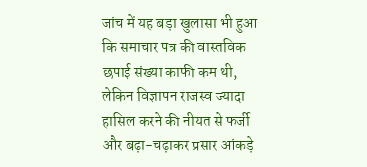जांच में यह बड़ा खुलासा भी हुआ कि समाचार पत्र की वास्तविक छपाई संख्या काफी कम थी, लेकिन विज्ञापन राजस्व ज्यादा हासिल करने की नीयत से फर्जी और बढ़ा-चढ़ाकर प्रसार आंकड़े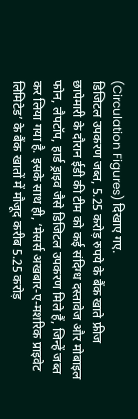(Circulation Figures) दिखाए गए.
डिजिटल उपकरण जब्त, 5.25 करोड़ रुपये के बैंक खाते फ्रीज
छापेमारी के दौरान ईडी की टीम को कई संदिग्ध दस्तावेज और मोबाइल फोन, लैपटॉप, हार्ड ड्राइव जैसे डिजिटल उपकरण मिले हैं, जिन्हें जब्त कर लिया गया है. इसके साथ ही, ‘मेसर्स अखबार-ए-मशरिक प्राइवेट लिमिटेड’ के बैंक खातों में मौजूद करीब 5.25 करोड़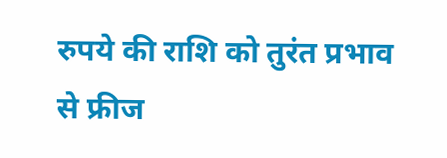रुपये की राशि को तुरंत प्रभाव से फ्रीज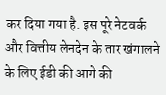कर दिया गया है. इस पूरे नेटवर्क और वित्तीय लेनदेन के तार खंगालने के लिए ईडी की आगे की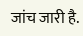जांच जारी है.